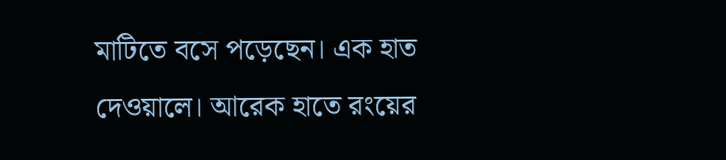মাটিতে বসে পড়েছেন। এক হাত দেওয়ালে। আরেক হাতে রংয়ের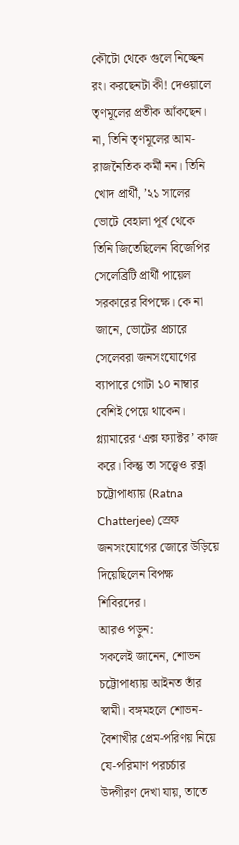কৌটো থেকে গুলে নিচ্ছেন রং। করছেনটা কী! দেওয়ালে তৃণমূলের প্রতীক আঁকছেন। না, তিনি তৃণমূলের আম-রাজনৈতিক কর্মী নন। তিনি খোদ প্রার্থী, ’২১ সালের ভোটে বেহালা পূর্ব থেকে তিনি জিতেছিলেন বিজেপির সেলেব্রিটি প্রার্থী পায়েল সরকারের বিপক্ষে। কে না জানে, ভোটের প্রচারে সেলেবরা জনসংযোগের ব্যাপারে গোটা ১০ নাম্বার বেশিই পেয়ে থাকেন। গ্ল্যামারের ‘এক্স ফ্যাক্টর’ কাজ করে। কিন্তু তা সত্ত্বেও রত্না চট্টোপাধ্যায় (Ratna Chatterjee) স্রেফ জনসংযোগের জোরে উড়িয়ে দিয়েছিলেন বিপক্ষ শিবিরদের।
আরও পড়ুন:
সকলেই জানেন, শোভন চট্টোপাধ্যায় আইনত তাঁর স্বামী। বঙ্গমহলে শোভন-বৈশাখীর প্রেম-পরিণয় নিয়ে যে-পরিমাণ পরচর্চার উদ্গীরণ দেখা যায়, তাতে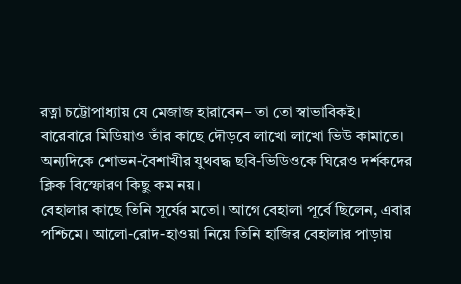রত্না চট্টোপাধ্যায় যে মেজাজ হারাবেন– তা তো স্বাভাবিকই। বারেবারে মিডিয়াও তাঁর কাছে দৌড়বে লাখো লাখো ভিউ কামাতে। অন্যদিকে শোভন-বৈশাখীর যুথবদ্ধ ছবি-ভিডিওকে ঘিরেও দর্শকদের ক্লিক বিস্ফোরণ কিছু কম নয়।
বেহালার কাছে তিনি সূর্যের মতো। আগে বেহালা পূর্বে ছিলেন, এবার পশ্চিমে। আলো-রোদ-হাওয়া নিয়ে তিনি হাজির বেহালার পাড়ায়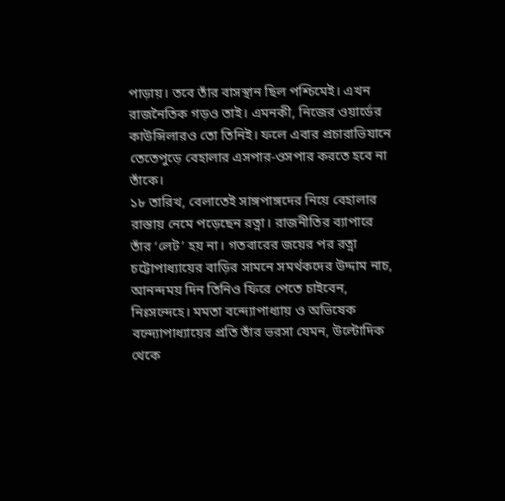পাড়ায়। তবে তাঁর বাসস্থান ছিল পশ্চিমেই। এখন রাজনৈতিক গড়ও তাই। এমনকী, নিজের ওয়ার্ডের কাউন্সিলারও তো তিনিই। ফলে এবার প্রচারাভিযানে তেতেপুড়ে বেহালার এসপার-ওসপার করতে হবে না তাঁকে।
১৮ তারিখ, বেলাতেই সাঙ্গপাঙ্গদের নিয়ে বেহালার রাস্তায় নেমে পড়েছেন রত্না। রাজনীতির ব্যাপারে তাঁর ‘লেট’ হয় না। গতবারের জয়ের পর রত্না চট্টোপাধ্যায়ের বাড়ির সামনে সমর্থকদের উদ্দাম নাচ, আনন্দময় দিন তিনিও ফিরে পেতে চাইবেন, নিঃসন্দেহে। মমতা বন্দ্যোপাধ্যায় ও অভিষেক বন্দ্যোপাধ্যায়ের প্রতি তাঁর ভরসা যেমন, উল্টোদিক থেকে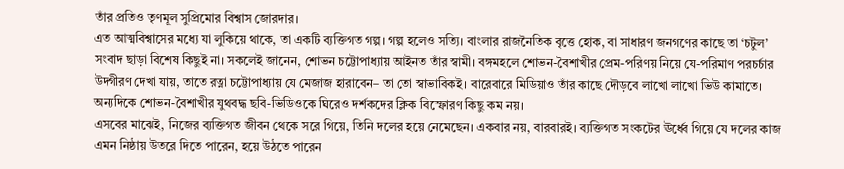তাঁর প্রতিও তৃণমূল সুপ্রিমোর বিশ্বাস জোরদার।
এত আত্মবিশ্বাসের মধ্যে যা লুকিয়ে থাকে, তা একটি ব্যক্তিগত গল্প। গল্প হলেও সত্যি। বাংলার রাজনৈতিক বৃত্তে হোক, বা সাধারণ জনগণের কাছে তা ‘চটুল’ সংবাদ ছাড়া বিশেষ কিছুই না। সকলেই জানেন, শোভন চট্টোপাধ্যায় আইনত তাঁর স্বামী। বঙ্গমহলে শোভন-বৈশাখীর প্রেম-পরিণয় নিয়ে যে-পরিমাণ পরচর্চার উদ্গীরণ দেখা যায়, তাতে রত্না চট্টোপাধ্যায় যে মেজাজ হারাবেন– তা তো স্বাভাবিকই। বারেবারে মিডিয়াও তাঁর কাছে দৌড়বে লাখো লাখো ভিউ কামাতে। অন্যদিকে শোভন-বৈশাখীর যুথবদ্ধ ছবি-ভিডিওকে ঘিরেও দর্শকদের ক্লিক বিস্ফোরণ কিছু কম নয়।
এসবের মাঝেই, নিজের ব্যক্তিগত জীবন থেকে সরে গিয়ে, তিনি দলের হয়ে নেমেছেন। একবার নয়, বারবারই। ব্যক্তিগত সংকটের ঊর্ধ্বে গিয়ে যে দলের কাজ এমন নিষ্ঠায় উতরে দিতে পারেন, হয়ে উঠতে পারেন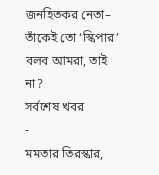জনহিতকর নেতা– তাঁকেই তো ‘স্কিপার’ বলব আমরা, তাই না?
সর্বশেষ খবর
-
মমতার তিরস্কার,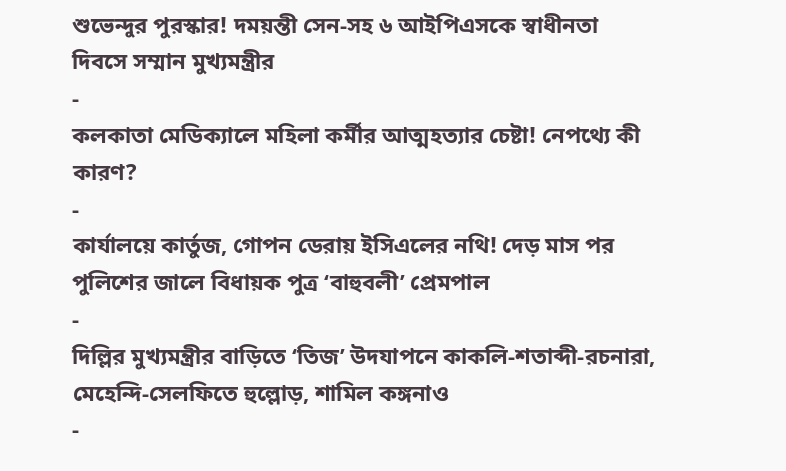শুভেন্দুর পুরস্কার! দময়ন্তী সেন-সহ ৬ আইপিএসকে স্বাধীনতা দিবসে সম্মান মুখ্যমন্ত্রীর
-
কলকাতা মেডিক্যালে মহিলা কর্মীর আত্মহত্যার চেষ্টা! নেপথ্যে কী কারণ?
-
কার্যালয়ে কার্তুজ, গোপন ডেরায় ইসিএলের নথি! দেড় মাস পর পুলিশের জালে বিধায়ক পুত্র ‘বাহুবলী’ প্রেমপাল
-
দিল্লির মুখ্যমন্ত্রীর বাড়িতে ‘তিজ’ উদযাপনে কাকলি-শতাব্দী-রচনারা, মেহেন্দি-সেলফিতে হুল্লোড়, শামিল কঙ্গনাও
-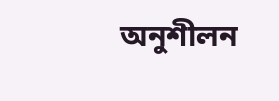অনুশীলন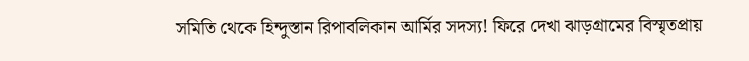সমিতি থেকে হিন্দুস্তান রিপাবলিকান আর্মির সদস্য! ফিরে দেখা ঝাড়গ্রামের বিস্মৃতপ্রায়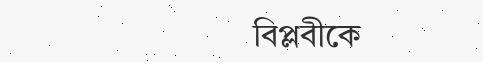বিপ্লবীকে